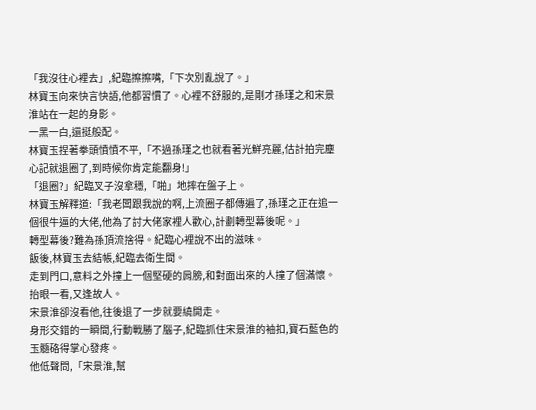「我沒往心裡去」,紀臨擦擦嘴,「下次別亂說了。」
林寶玉向來快言快語,他都習慣了。心裡不舒服的,是剛才孫瑾之和宋景淮站在一起的身影。
一黑一白,還挺般配。
林寶玉捏著拳頭憤憤不平,「不過孫瑾之也就看著光鮮亮麗,估計拍完塵心記就退圈了,到時候你肯定能翻身!」
「退圈?」紀臨叉子沒拿穩,「啪」地摔在盤子上。
林寶玉解釋道:「我老闆跟我說的啊,上流圈子都傳遍了,孫瑾之正在追一個很牛逼的大佬,他為了討大佬家裡人歡心,計劃轉型幕後呢。」
轉型幕後?難為孫頂流捨得。紀臨心裡說不出的滋味。
飯後,林寶玉去結帳,紀臨去衛生間。
走到門口,意料之外撞上一個堅硬的肩膀,和對面出來的人撞了個滿懷。
抬眼一看,又逢故人。
宋景淮卻沒看他,往後退了一步就要繞開走。
身形交錯的一瞬間,行動戰勝了腦子,紀臨抓住宋景淮的袖扣,寶石藍色的玉髓硌得掌心發疼。
他低聲問,「宋景淮,幫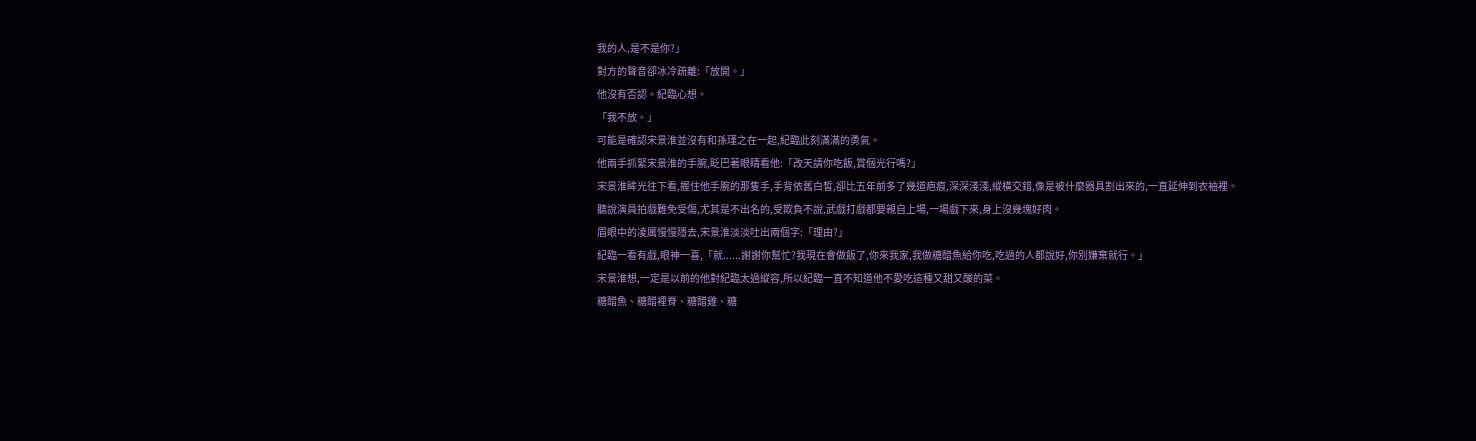我的人,是不是你?」
對方的聲音卻冰冷疏離:「放開。」
他沒有否認。紀臨心想。
「我不放。」
可能是確認宋景淮並沒有和孫瑾之在一起,紀臨此刻滿滿的勇氣。
他兩手抓緊宋景淮的手腕,眨巴著眼睛看他:「改天請你吃飯,賞個光行嗎?」
宋景淮眸光往下看,握住他手腕的那隻手,手背依舊白皙,卻比五年前多了幾道疤痕,深深淺淺,縱橫交錯,像是被什麼器具割出來的,一直延伸到衣袖裡。
聽說演員拍戲難免受傷,尤其是不出名的,受欺負不說,武戲打戲都要親自上場,一場戲下來,身上沒幾塊好肉。
眉眼中的凌厲慢慢隱去,宋景淮淡淡吐出兩個字:「理由?」
紀臨一看有戲,眼神一喜,「就......謝謝你幫忙?我現在會做飯了,你來我家,我做糖醋魚給你吃,吃過的人都說好,你別嫌棄就行。」
宋景淮想,一定是以前的他對紀臨太過縱容,所以紀臨一直不知道他不愛吃這種又甜又酸的菜。
糖醋魚、糖醋裡脊、糖醋雞、糖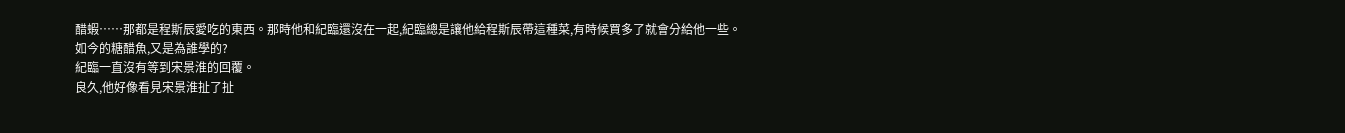醋蝦……那都是程斯辰愛吃的東西。那時他和紀臨還沒在一起,紀臨總是讓他給程斯辰帶這種菜,有時候買多了就會分給他一些。
如今的糖醋魚,又是為誰學的?
紀臨一直沒有等到宋景淮的回覆。
良久,他好像看見宋景淮扯了扯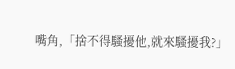嘴角,「捨不得騷擾他,就來騷擾我?」